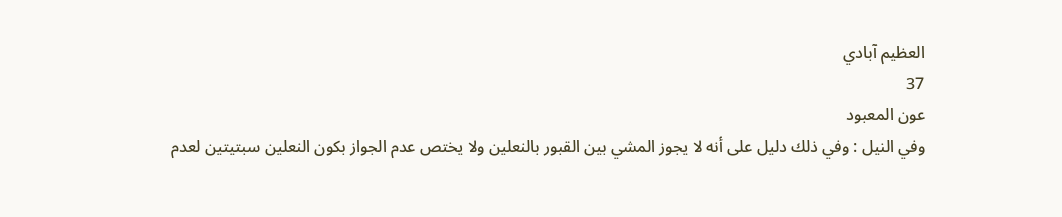العظيم آبادي
37
عون المعبود
وفي النيل : وفي ذلك دليل على أنه لا يجوز المشي بين القبور بالنعلين ولا يختص عدم الجواز بكون النعلين سبتيتين لعدم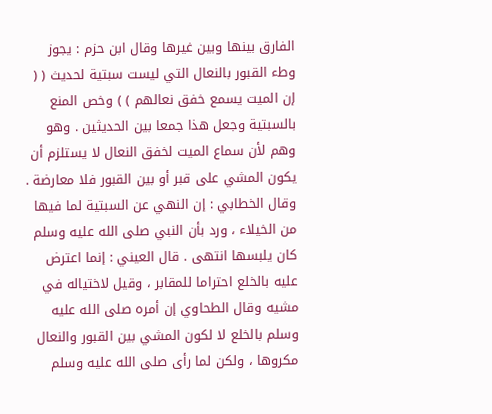الفارق بينها وبين غيرها وقال ابن حزم : يجوز وطء القبور بالنعال التي ليست سبتية لحديث ( ( إن الميت يسمع خفق نعالهم ) ) وخص المنع بالسبتية وجعل هذا جمعا بين الحديثين . وهو وهم لأن سماع الميت لخفق النعال لا يستلزم أن يكون المشي على قبر أو بين القبور فلا معارضة . وقال الخطابي : إن النهي عن السبتية لما فيها من الخيلاء ، ورد بأن النبي صلى الله عليه وسلم كان يلبسها انتهى . قال العيني : إنما اعترض عليه بالخلع احتراما للمقابر ، وقيل لاختياله في مشيه وقال الطحاوي إن أمره صلى الله عليه وسلم بالخلع لا لكون المشي بين القبور والنعال مكروها ، ولكن لما رأى صلى الله عليه وسلم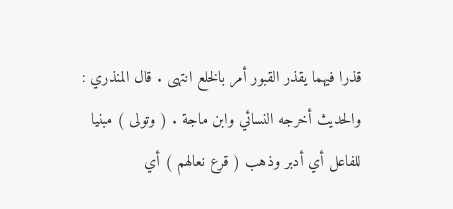قذرا فيهما يقذر القبور أمر بالخلع انتهى . قال المنذري : والحديث أخرجه النسائي وابن ماجة . ( وتولى ) مبنيا للفاعل أي أدبر وذهب ( قرع نعالهم ) أي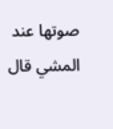صوتها عند المشي قال